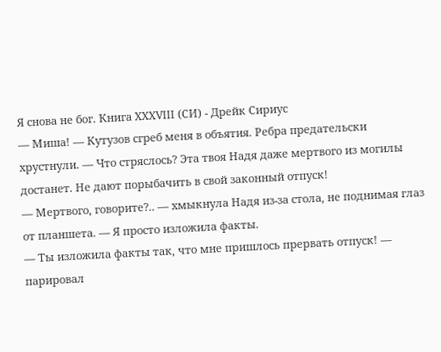Я снова не бог. Книга XXXVIII (СИ) - Дрейк Сириус
— Миша! — Кутузов сгреб меня в объятия. Ребра предательски хрустнули. — Что стряслось? Эта твоя Надя даже мертвого из могилы достанет. Не дают порыбачить в свой законный отпуск!
— Мертвого, говорите?.. — хмыкнула Надя из-за стола, не поднимая глаз от планшета. — Я просто изложила факты.
— Ты изложила факты так, что мне пришлось прервать отпуск! — парировал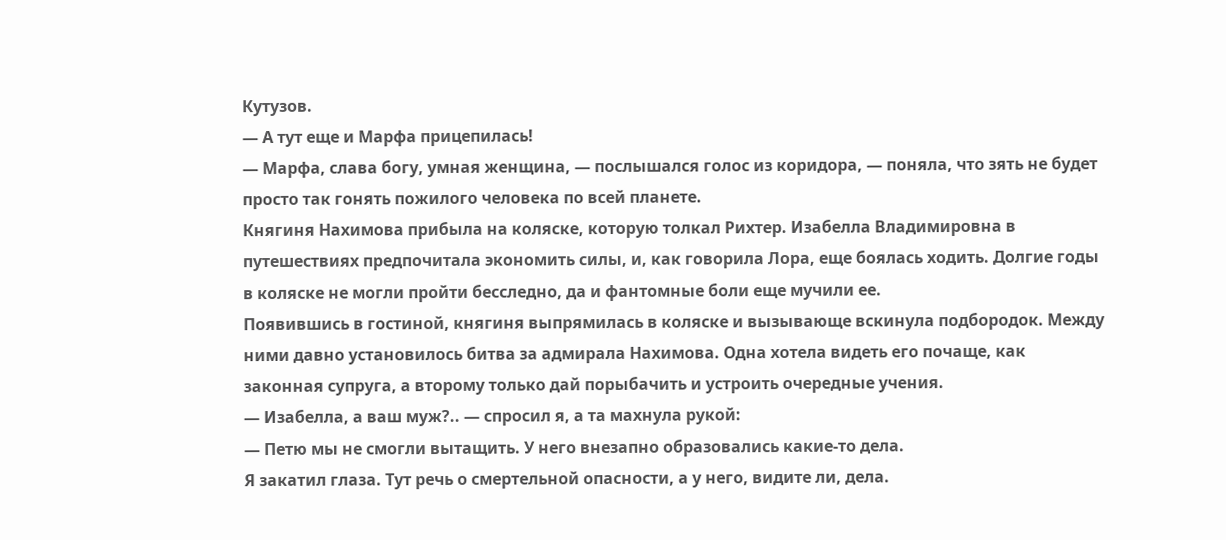Кутузов.
— А тут еще и Марфа прицепилась!
— Марфа, слава богу, умная женщина, — послышался голос из коридора, — поняла, что зять не будет просто так гонять пожилого человека по всей планете.
Княгиня Нахимова прибыла на коляске, которую толкал Рихтер. Изабелла Владимировна в путешествиях предпочитала экономить силы, и, как говорила Лора, еще боялась ходить. Долгие годы в коляске не могли пройти бесследно, да и фантомные боли еще мучили ее.
Появившись в гостиной, княгиня выпрямилась в коляске и вызывающе вскинула подбородок. Между ними давно установилось битва за адмирала Нахимова. Одна хотела видеть его почаще, как законная супруга, а второму только дай порыбачить и устроить очередные учения.
— Изабелла, а ваш муж?.. — спросил я, а та махнула рукой:
— Петю мы не смогли вытащить. У него внезапно образовались какие-то дела.
Я закатил глаза. Тут речь о смертельной опасности, а у него, видите ли, дела.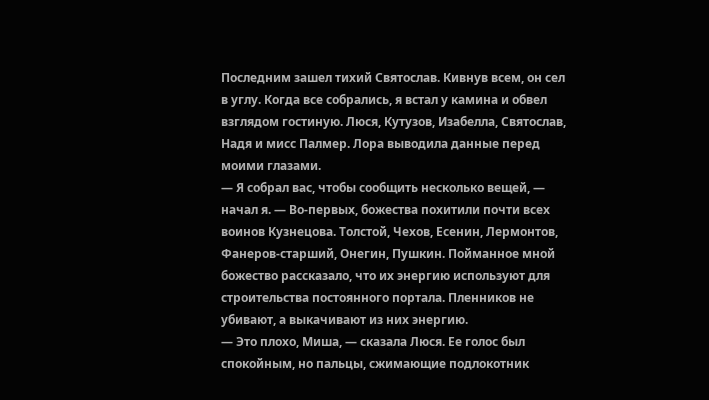Последним зашел тихий Святослав. Кивнув всем, он сел в углу. Когда все собрались, я встал у камина и обвел взглядом гостиную. Люся, Кутузов, Изабелла, Святослав, Надя и мисс Палмер. Лора выводила данные перед моими глазами.
— Я собрал вас, чтобы сообщить несколько вещей, — начал я. — Во-первых, божества похитили почти всех воинов Кузнецова. Толстой, Чехов, Есенин, Лермонтов, Фанеров-старший, Онегин, Пушкин. Пойманное мной божество рассказало, что их энергию используют для строительства постоянного портала. Пленников не убивают, а выкачивают из них энергию.
— Это плохо, Миша, — сказала Люся. Ее голос был спокойным, но пальцы, сжимающие подлокотник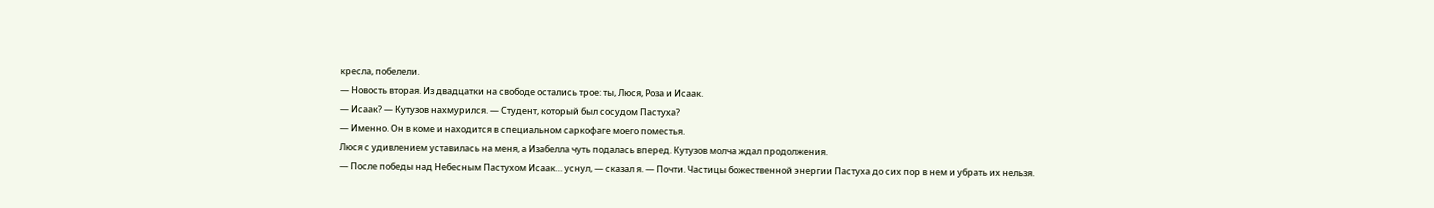кресла, побелели.
— Новость вторая. Из двадцатки на свободе остались трое: ты, Люся, Роза и Исаак.
— Исаак? — Кутузов нахмурился. — Студент, который был сосудом Пастуха?
— Именно. Он в коме и находится в специальном саркофаге моего поместья.
Люся с удивлением уставилась на меня, а Изабелла чуть подалась вперед. Кутузов молча ждал продолжения.
— После победы над Небесным Пастухом Исаак… уснул, — сказал я. — Почти. Частицы божественной энергии Пастуха до сих пор в нем и убрать их нельзя.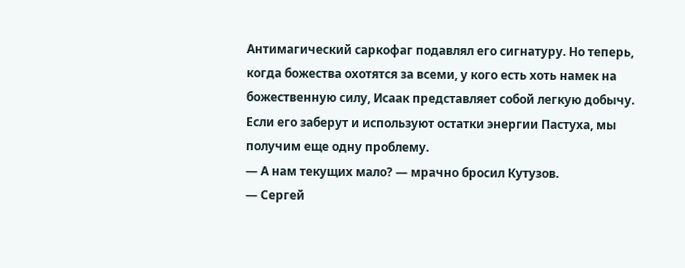Антимагический саркофаг подавлял его сигнатуру. Но теперь, когда божества охотятся за всеми, у кого есть хоть намек на божественную силу, Исаак представляет собой легкую добычу. Если его заберут и используют остатки энергии Пастуха, мы получим еще одну проблему.
— А нам текущих мало? — мрачно бросил Кутузов.
— Сергей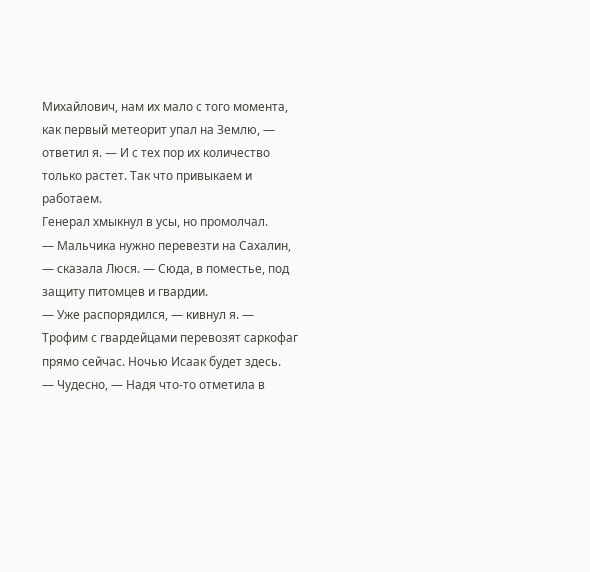Михайлович, нам их мало с того момента, как первый метеорит упал на Землю, — ответил я. — И с тех пор их количество только растет. Так что привыкаем и работаем.
Генерал хмыкнул в усы, но промолчал.
— Мальчика нужно перевезти на Сахалин, — сказала Люся. — Сюда, в поместье, под защиту питомцев и гвардии.
— Уже распорядился, — кивнул я. — Трофим с гвардейцами перевозят саркофаг прямо сейчас. Ночью Исаак будет здесь.
— Чудесно, — Надя что-то отметила в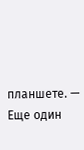планшете. — Еще один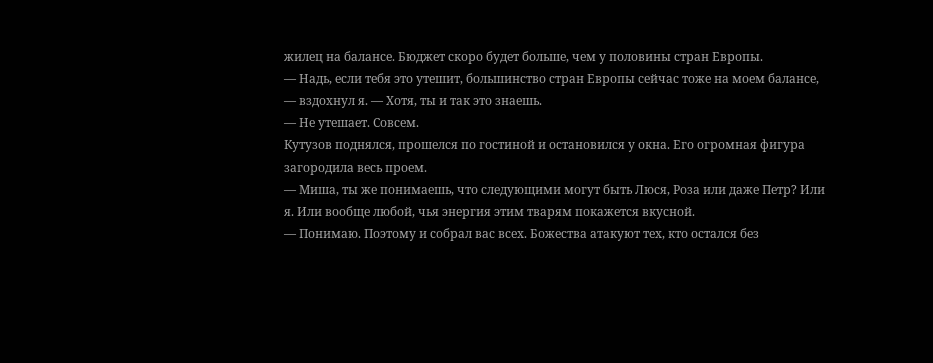жилец на балансе. Бюджет скоро будет больше, чем у половины стран Европы.
— Надь, если тебя это утешит, большинство стран Европы сейчас тоже на моем балансе, — вздохнул я. — Хотя, ты и так это знаешь.
— Не утешает. Совсем.
Кутузов поднялся, прошелся по гостиной и остановился у окна. Его огромная фигура загородила весь проем.
— Миша, ты же понимаешь, что следующими могут быть Люся, Роза или даже Петр? Или я. Или вообще любой, чья энергия этим тварям покажется вкусной.
— Понимаю. Поэтому и собрал вас всех. Божества атакуют тех, кто остался без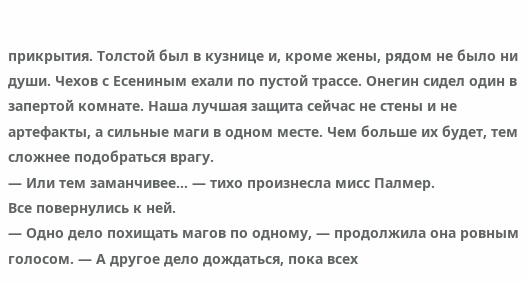прикрытия. Толстой был в кузнице и, кроме жены, рядом не было ни души. Чехов с Есениным ехали по пустой трассе. Онегин сидел один в запертой комнате. Наша лучшая защита сейчас не стены и не артефакты, а сильные маги в одном месте. Чем больше их будет, тем сложнее подобраться врагу.
— Или тем заманчивее… — тихо произнесла мисс Палмер.
Все повернулись к ней.
— Одно дело похищать магов по одному, — продолжила она ровным голосом. — А другое дело дождаться, пока всех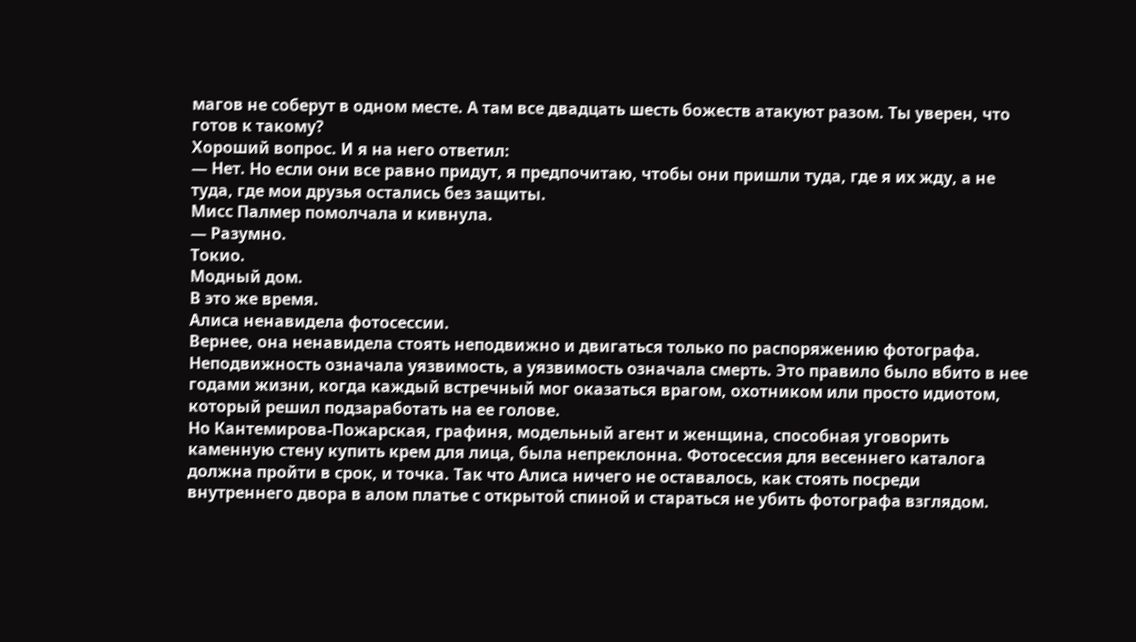магов не соберут в одном месте. А там все двадцать шесть божеств атакуют разом. Ты уверен, что готов к такому?
Хороший вопрос. И я на него ответил:
— Нет. Но если они все равно придут, я предпочитаю, чтобы они пришли туда, где я их жду, а не туда, где мои друзья остались без защиты.
Мисс Палмер помолчала и кивнула.
— Разумно.
Токио.
Модный дом.
В это же время.
Алиса ненавидела фотосессии.
Вернее, она ненавидела стоять неподвижно и двигаться только по распоряжению фотографа. Неподвижность означала уязвимость, а уязвимость означала смерть. Это правило было вбито в нее годами жизни, когда каждый встречный мог оказаться врагом, охотником или просто идиотом, который решил подзаработать на ее голове.
Но Кантемирова-Пожарская, графиня, модельный агент и женщина, способная уговорить каменную стену купить крем для лица, была непреклонна. Фотосессия для весеннего каталога должна пройти в срок, и точка. Так что Алиса ничего не оставалось, как стоять посреди внутреннего двора в алом платье с открытой спиной и стараться не убить фотографа взглядом.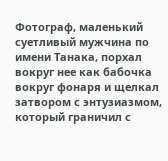Фотограф, маленький суетливый мужчина по имени Танака, порхал вокруг нее как бабочка вокруг фонаря и щелкал затвором с энтузиазмом, который граничил с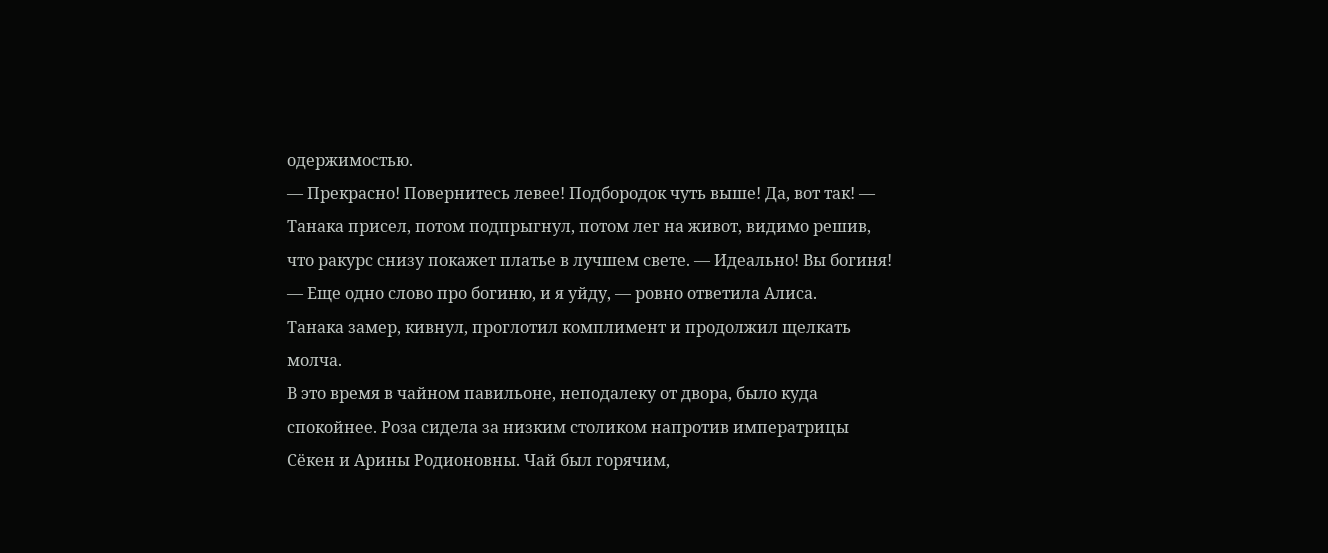одержимостью.
— Прекрасно! Повернитесь левее! Подбородок чуть выше! Да, вот так! — Танака присел, потом подпрыгнул, потом лег на живот, видимо решив, что ракурс снизу покажет платье в лучшем свете. — Идеально! Вы богиня!
— Еще одно слово про богиню, и я уйду, — ровно ответила Алиса.
Танака замер, кивнул, проглотил комплимент и продолжил щелкать молча.
В это время в чайном павильоне, неподалеку от двора, было куда спокойнее. Роза сидела за низким столиком напротив императрицы Сёкен и Арины Родионовны. Чай был горячим,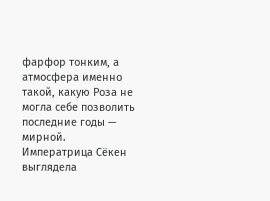фарфор тонким, а атмосфера именно такой, какую Роза не могла себе позволить последние годы — мирной.
Императрица Сёкен выглядела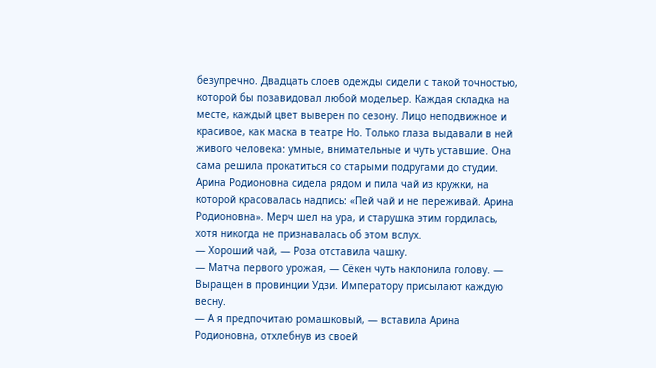безупречно. Двадцать слоев одежды сидели с такой точностью, которой бы позавидовал любой модельер. Каждая складка на месте, каждый цвет выверен по сезону. Лицо неподвижное и красивое, как маска в театре Но. Только глаза выдавали в ней живого человека: умные, внимательные и чуть уставшие. Она сама решила прокатиться со старыми подругами до студии.
Арина Родионовна сидела рядом и пила чай из кружки, на которой красовалась надпись: «Пей чай и не переживай. Арина Родионовна». Мерч шел на ура, и старушка этим гордилась, хотя никогда не признавалась об этом вслух.
— Хороший чай, — Роза отставила чашку.
— Матча первого урожая, — Сёкен чуть наклонила голову. — Выращен в провинции Удзи. Императору присылают каждую весну.
— А я предпочитаю ромашковый, — вставила Арина Родионовна, отхлебнув из своей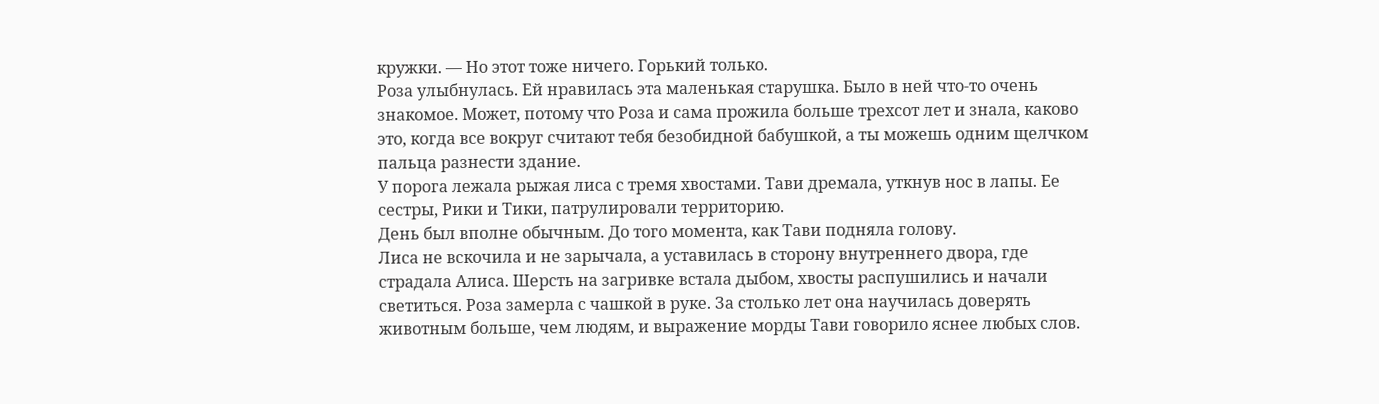кружки. — Но этот тоже ничего. Горький только.
Роза улыбнулась. Ей нравилась эта маленькая старушка. Было в ней что-то очень знакомое. Может, потому что Роза и сама прожила больше трехсот лет и знала, каково это, когда все вокруг считают тебя безобидной бабушкой, а ты можешь одним щелчком пальца разнести здание.
У порога лежала рыжая лиса с тремя хвостами. Тави дремала, уткнув нос в лапы. Ее сестры, Рики и Тики, патрулировали территорию.
День был вполне обычным. До того момента, как Тави подняла голову.
Лиса не вскочила и не зарычала, а уставилась в сторону внутреннего двора, где страдала Алиса. Шерсть на загривке встала дыбом, хвосты распушились и начали светиться. Роза замерла с чашкой в руке. За столько лет она научилась доверять животным больше, чем людям, и выражение морды Тави говорило яснее любых слов.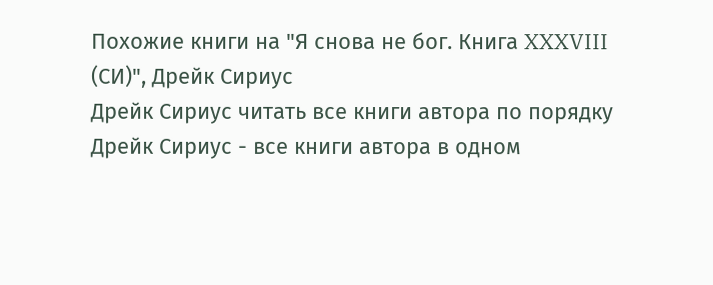Похожие книги на "Я снова не бог. Книга XXXVIII (СИ)", Дрейк Сириус
Дрейк Сириус читать все книги автора по порядку
Дрейк Сириус - все книги автора в одном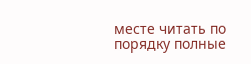месте читать по порядку полные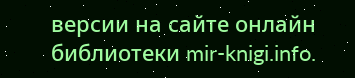версии на сайте онлайн библиотеки mir-knigi.info.